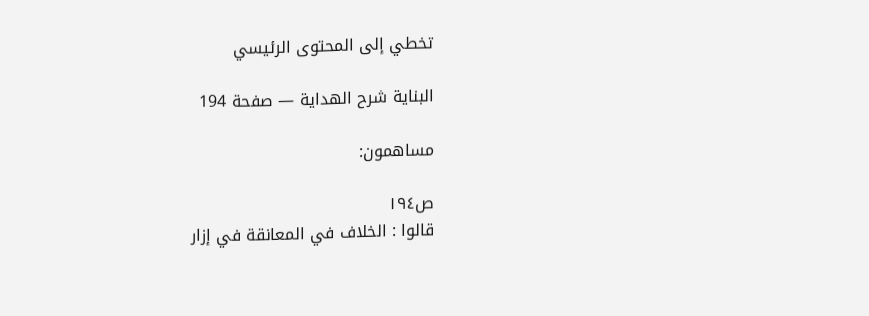تخطي إلى المحتوى الرئيسي

البناية شرح الهداية — صفحة 194

مساهمون:

ص١٩٤
قالوا : الخلاف في المعانقة في إزار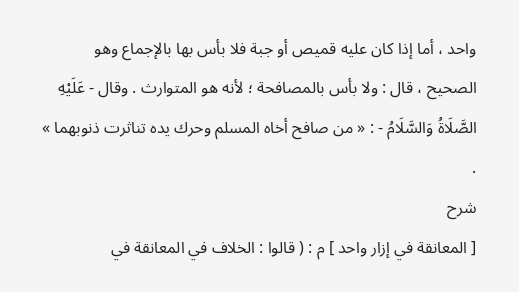واحد ، أما إذا كان عليه قميص أو جبة فلا بأس بها بالإجماع وهو الصحيح ، قال : ولا بأس بالمصافحة ؛ لأنه هو المتوارث . وقال - عَلَيْهِ الصَّلَاةُ وَالسَّلَامُ - : « من صافح أخاه المسلم وحرك يده تناثرت ذنوبهما » .
شرح
[ المعانقة في إزار واحد ] م : ( قالوا : الخلاف في المعانقة في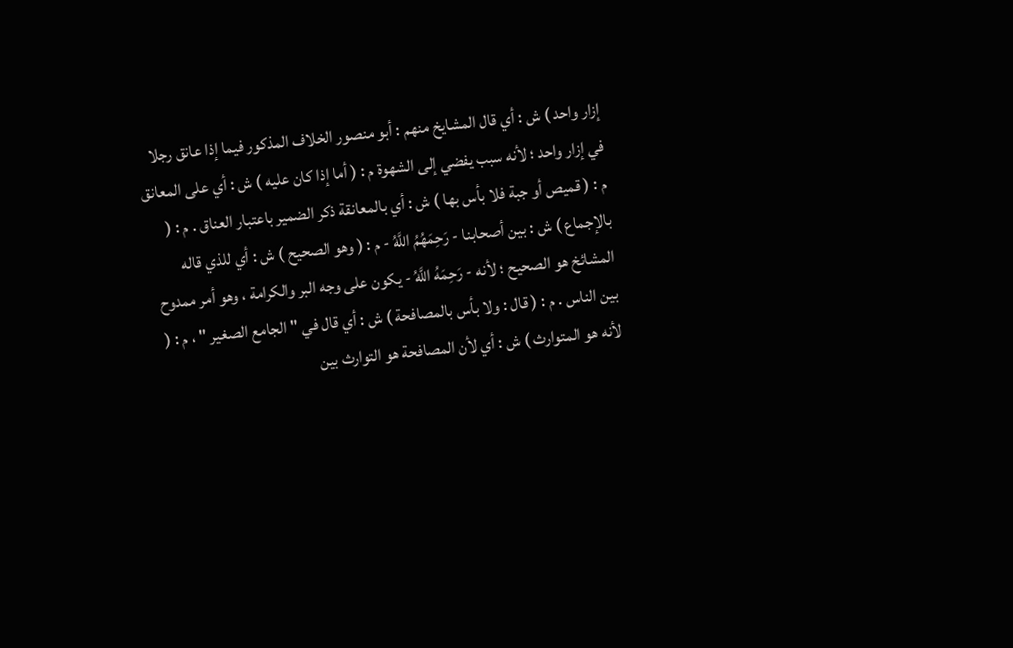إزار واحد ) ش : أي قال المشايخ منهم : أبو منصور الخلاف المذكور فيما إذا عانق رجلا في إزار واحد ؛ لأنه سبب يفضي إلى الشهوة م : ( أما إذا كان عليه ) ش : أي على المعانق م : ( قميص أو جبة فلا بأس بها ) ش : أي بالمعانقة ذكر الضمير باعتبار العناق . م : ( بالإجماع ) ش : بين أصحابنا - رَحِمَهُمُ اللَّهُ - م : ( وهو الصحيح ) ش : أي للذي قاله المشائخ هو الصحيح ؛ لأنه - رَحِمَهُ اللَّهُ - يكون على وجه البر والكرامة ، وهو أمر ممدوح بين الناس . م : ( قال : ولا بأس بالمصافحة ) ش : أي قال في " الجامع الصغير " ، م : ( لأنه هو المتوارث ) ش : أي لأن المصافحة هو التوارث بين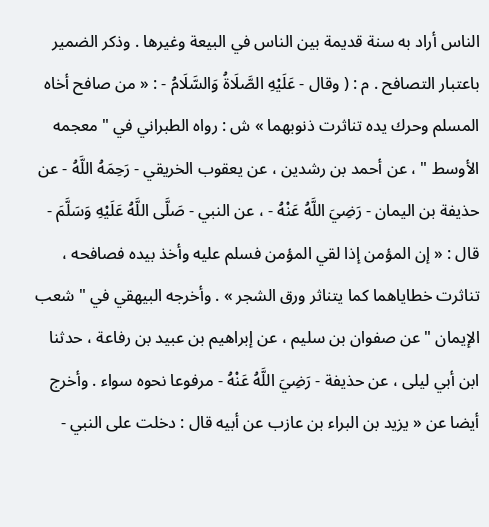الناس أراد به سنة قديمة بين الناس في البيعة وغيرها . وذكر الضمير باعتبار التصافح . م : ( وقال - عَلَيْهِ الصَّلَاةُ وَالسَّلَامُ - : « من صافح أخاه المسلم وحرك يده تناثرت ذنوبهما » ش : رواه الطبراني في " معجمه الأوسط " ، عن أحمد بن رشدين ، عن يعقوب الخريقي - رَحِمَهُ اللَّهُ - عن حذيفة بن اليمان - رَضِيَ اللَّهُ عَنْهُ - ، عن النبي - صَلَّى اللَّهُ عَلَيْهِ وَسَلَّمَ - قال : « إن المؤمن إذا لقي المؤمن فسلم عليه وأخذ بيده فصافحه ، تناثرت خطاياهما كما يتناثر ورق الشجر » . وأخرجه البيهقي في " شعب الإيمان " عن صفوان بن سليم ، عن إبراهيم بن عبيد بن رفاعة ، حدثنا ابن أبي ليلى ، عن حذيفة - رَضِيَ اللَّهُ عَنْهُ - مرفوعا نحوه سواء . وأخرج أيضا عن « يزيد بن البراء بن عازب عن أبيه قال : دخلت على النبي -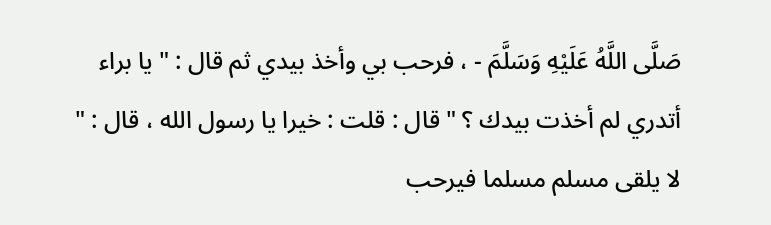صَلَّى اللَّهُ عَلَيْهِ وَسَلَّمَ - ، فرحب بي وأخذ بيدي ثم قال : " يا براء أتدري لم أخذت بيدك ؟ " قال : قلت : خيرا يا رسول الله ، قال : " لا يلقى مسلم مسلما فيرحب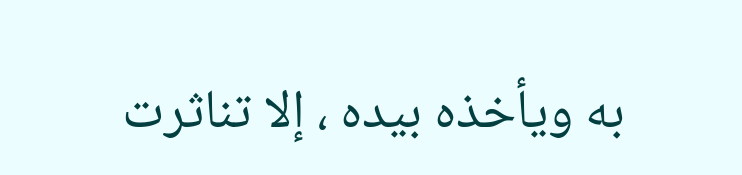به ويأخذه بيده ، إلا تناثرت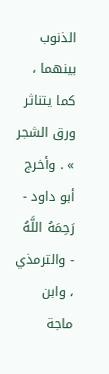الذنوب بينهما ، كما يتناثر ورق الشجر » . وأخرج أبو داود - رَحِمَهُ اللَّهُ - والترمذي ، وابن ماجة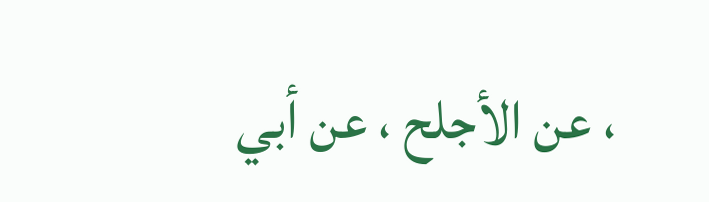، عن الأجلح ، عن أبي